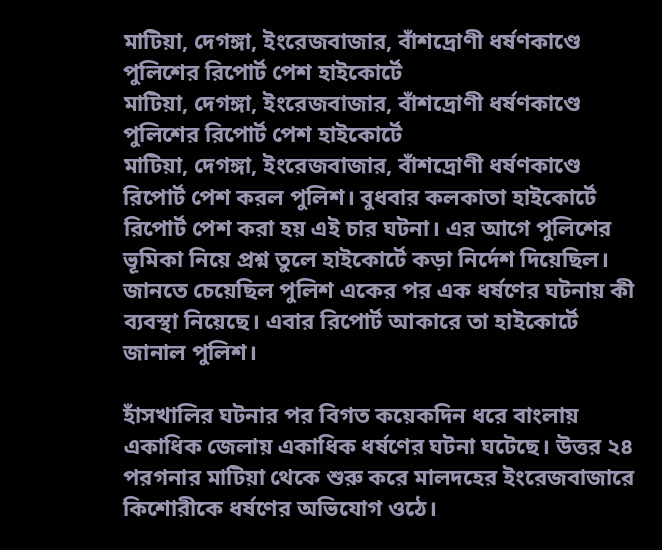মাটিয়া, দেগঙ্গা, ইংরেজবাজার, বাঁশদ্রোণী ধর্ষণকাণ্ডে পুলিশের রিপোর্ট পেশ হাইকোর্টে
মাটিয়া, দেগঙ্গা, ইংরেজবাজার, বাঁশদ্রোণী ধর্ষণকাণ্ডে পুলিশের রিপোর্ট পেশ হাইকোর্টে
মাটিয়া, দেগঙ্গা, ইংরেজবাজার, বাঁশদ্রোণী ধর্ষণকাণ্ডে রিপোর্ট পেশ করল পুলিশ। বুধবার কলকাতা হাইকোর্টে রিপোর্ট পেশ করা হয় এই চার ঘটনা। এর আগে পুলিশের ভূমিকা নিয়ে প্রশ্ন তুলে হাইকোর্টে কড়া নির্দেশ দিয়েছিল। জানতে চেয়েছিল পুলিশ একের পর এক ধর্ষণের ঘটনায় কী ব্যবস্থা নিয়েছে। এবার রিপোর্ট আকারে তা হাইকোর্টে জানাল পুলিশ।

হাঁসখালির ঘটনার পর বিগত কয়েকদিন ধরে বাংলায় একাধিক জেলায় একাধিক ধর্ষণের ঘটনা ঘটেছে। উত্তর ২৪ পরগনার মাটিয়া থেকে শুরু করে মালদহের ইংরেজবাজারে কিশোরীকে ধর্ষণের অভিযোগ ওঠে।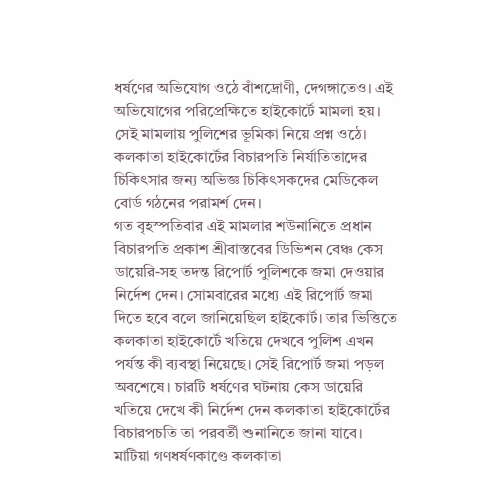ধর্ষণের অভিযোগ ওঠে বাঁশদ্রোণী, দেগঙ্গাতেও। এই অভিযোগের পরিপ্রেক্ষিতে হাইকোর্টে মামলা হয়। সেই মামলায় পুলিশের ভূমিকা নিয়ে প্রশ্ন ওঠে। কলকাতা হাইকোর্টের বিচারপতি নির্যাতিতাদের চিকিৎসার জন্য অভিজ্ঞ চিকিৎসকদের মেডিকেল বোর্ড গঠনের পরামর্শ দেন।
গত বৃহস্পতিবার এই মামলার শউনানিতে প্রধান বিচারপতি প্রকাশ শ্রীবাস্তবের ডিভিশন বেঞ্চ কেস ডায়েরি-সহ তদন্ত রিপোর্ট পুলিশকে জমা দেওয়ার নির্দেশ দেন। সোমবারের মধ্যে এই রিপোর্ট জমা দিতে হবে বলে জানিয়েছিল হাইকোর্ট। তার ভিত্তিতে কলকাতা হাইকোর্টে খতিয়ে দেখবে পুলিশ এখন পর্যন্ত কী ব্যবস্থা নিয়েছে। সেই রিপোর্ট জমা পড়ল অবশেষে। চারটি ধর্ষণের ঘটনায় কেস ডায়েরি খতিয়ে দেখে কী নির্দেশ দেন কলকাতা হাইকোর্টের বিচারপচতি তা পরবর্তী শুনানিতে জানা যাবে।
মাটিয়া গণধর্ষণকাণ্ডে কলকাতা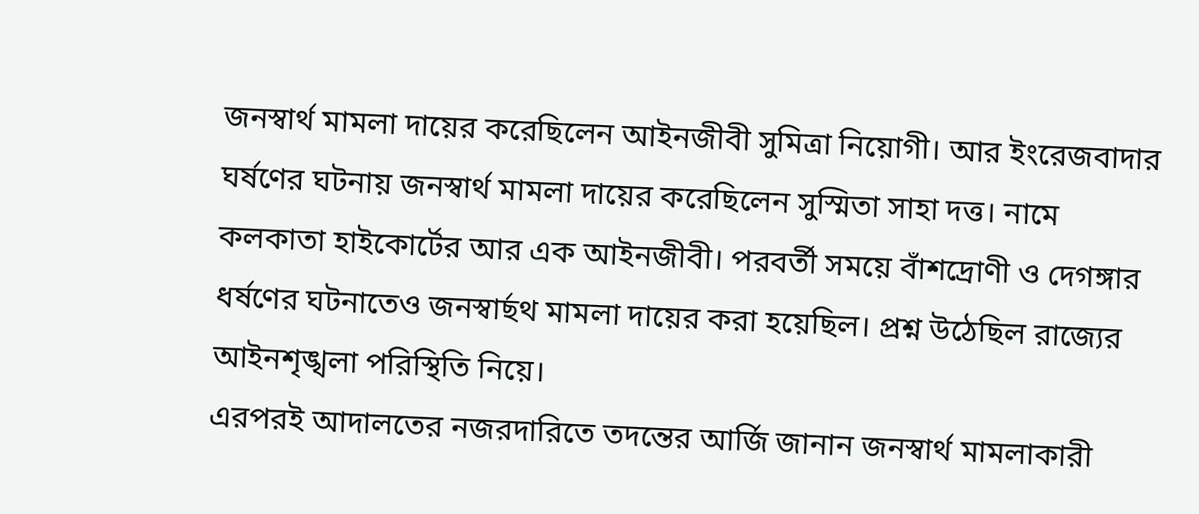জনস্বার্থ মামলা দায়ের করেছিলেন আইনজীবী সুমিত্রা নিয়োগী। আর ইংরেজবাদার ঘর্ষণের ঘটনায় জনস্বার্থ মামলা দায়ের করেছিলেন সুস্মিতা সাহা দত্ত। নামে কলকাতা হাইকোর্টের আর এক আইনজীবী। পরবর্তী সময়ে বাঁশদ্রোণী ও দেগঙ্গার ধর্ষণের ঘটনাতেও জনস্বার্ছথ মামলা দায়ের করা হয়েছিল। প্রশ্ন উঠেছিল রাজ্যের আইনশৃঙ্খলা পরিস্থিতি নিয়ে।
এরপরই আদালতের নজরদারিতে তদন্তের আর্জি জানান জনস্বার্থ মামলাকারী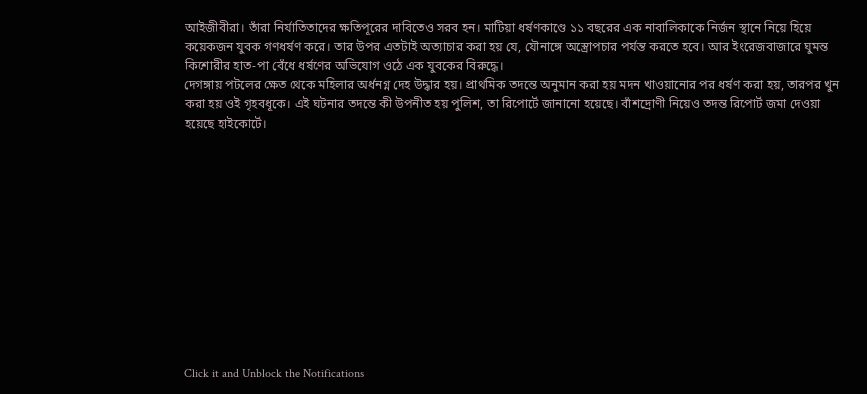আইজীবীরা। তাঁরা নির্যাতিতাদের ক্ষতিপূরের দাবিতেও সরব হন। মাটিয়া ধর্ষণকাণ্ডে ১১ বছরের এক নাবালিকাকে নির্জন স্থানে নিয়ে হিয়ে কয়েকজন যুবক গণধর্ষণ করে। তার উপর এতটাই অত্যাচার করা হয় যে, যৌনাঙ্গে অস্ত্রোপচার পর্যন্ত করতে হবে। আর ইংরেজবাজারে ঘুমন্ত কিশোরীর হাত-পা বেঁধে ধর্ষণের অভিযোগ ওঠে এক যুবকের বিরুদ্ধে।
দেগঙ্গায় পটলের ক্ষেত থেকে মহিলার অর্ধনগ্ন দেহ উদ্ধার হয়। প্রাথমিক তদন্তে অনুমান করা হয় মদন খাওয়ানোর পর ধর্ষণ করা হয়, তারপর খুন করা হয় ওই গৃহবধূকে। এই ঘটনার তদন্তে কী উপনীত হয় পুলিশ, তা রিপোর্টে জানানো হয়েছে। বাঁশদ্রোণী নিয়েও তদন্ত রিপোর্ট জমা দেওয়া হয়েছে হাইকোর্টে।












Click it and Unblock the Notifications